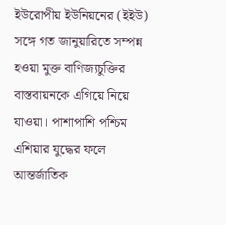ইউরোপীয় ইউনিয়নের (ইইউ) সঙ্গে গত জানুয়ারিতে সম্পন্ন হওয়া মুক্ত বাণিজ্যচুক্তির বাস্তবায়নকে এগিয়ে নিয়ে যাওয়া। পাশাপাশি পশ্চিম এশিয়ার যুদ্ধের ফলে আন্তর্জাতিক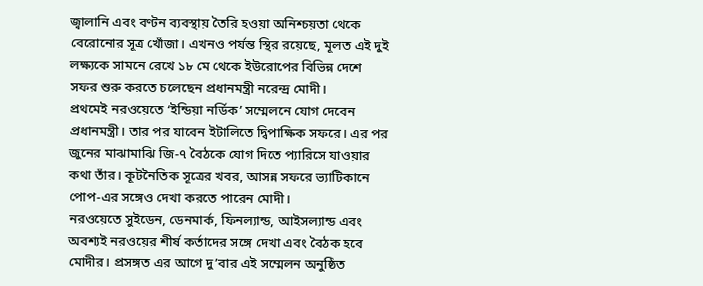জ্বালানি এবং বণ্টন ব্যবস্থায় তৈরি হওয়া অনিশ্চয়তা থেকে বেরোনোর সূত্র খোঁজা। এখনও পর্যন্ত স্থির রয়েছে, মূলত এই দুই লক্ষ্যকে সামনে রেখে ১৮ মে থেকে ইউরোপের বিভিন্ন দেশে সফর শুরু করতে চলেছেন প্রধানমন্ত্রী নরেন্দ্র মোদী।
প্রথমেই নরওয়েতে ‘ইন্ডিয়া নর্ডিক’ সম্মেলনে যোগ দেবেন প্রধানমন্ত্রী। তার পর যাবেন ইটালিতে দ্বিপাক্ষিক সফরে। এর পর জুনের মাঝামাঝি জি-৭ বৈঠকে যোগ দিতে প্যারিসে যাওয়ার কথা তাঁর। কূটনৈতিক সূত্রের খবর, আসন্ন সফরে ভ্যাটিকানে পোপ-এর সঙ্গেও দেখা করতে পারেন মোদী।
নরওয়েতে সুইডেন, ডেনমার্ক, ফিনল্যান্ড, আইসল্যান্ড এবং অবশ্যই নরওয়ের শীর্ষ কর্তাদের সঙ্গে দেখা এবং বৈঠক হবে মোদীর। প্রসঙ্গত এর আগে দু’বার এই সম্মেলন অনুষ্ঠিত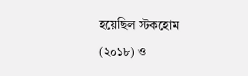হয়েছিল স্টকহোম (২০১৮) ও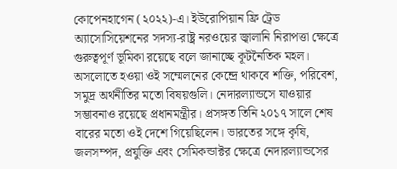কোপেনহাগেন (২০২২)-এ। ইউরোপিয়ান ফ্রি ট্রেড অ্যাসোসিয়েশনের সদস্য-রাষ্ট্র নরওয়ের জ্বালানি নিরাপত্তা ক্ষেত্রে গুরুত্বপূর্ণ ভূমিকা রয়েছে বলে জানাচ্ছে কূটনৈতিক মহল। অসলোতে হওয়া ওই সম্মেলনের কেন্দ্রে থাকবে শক্তি, পরিবেশ, সমুদ্র অর্থনীতির মতো বিষয়গুলি। নেদারল্যান্ডসে যাওয়ার সম্ভাবনাও রয়েছে প্রধানমন্ত্রীর। প্রসঙ্গত তিনি ২০১৭ সালে শেষ বারের মতো ওই দেশে গিয়েছিলেন। ভারতের সঙ্গে কৃষি, জলসম্পদ, প্রযুক্তি এবং সেমিকন্ডাক্টর ক্ষেত্রে নেদারল্যান্ডসের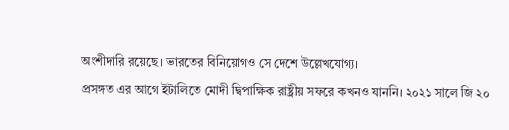অংশীদারি রয়েছে। ভারতের বিনিয়োগও সে দেশে উল্লেখযোগ্য।
প্রসঙ্গত এর আগে ইটালিতে মোদী দ্বিপাক্ষিক রাষ্ট্রীয় সফরে কখনও যাননি। ২০২১ সালে জি ২০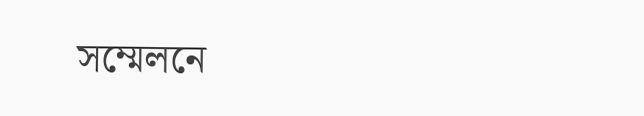সম্মেলনে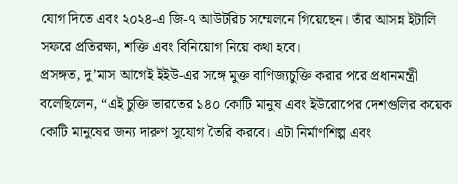যোগ দিতে এবং ২০২৪-এ জি-৭ আউটরিচ সম্মেলনে গিয়েছেন। তাঁর আসন্ন ইটালি সফরে প্রতিরক্ষা, শক্তি এবং বিনিয়োগ নিয়ে কথা হবে।
প্রসঙ্গত, দু’মাস আগেই ইইউ-এর সঙ্গে মুক্ত বাণিজ্যচুক্তি করার পরে প্রধানমন্ত্রী বলেছিলেন, “এই চুক্তি ভারতের ১৪০ কোটি মানুষ এবং ইউরোপের দেশগুলির কয়েক কোটি মানুষের জন্য দারুণ সুযোগ তৈরি করবে। এটা নির্মাণশিল্প এবং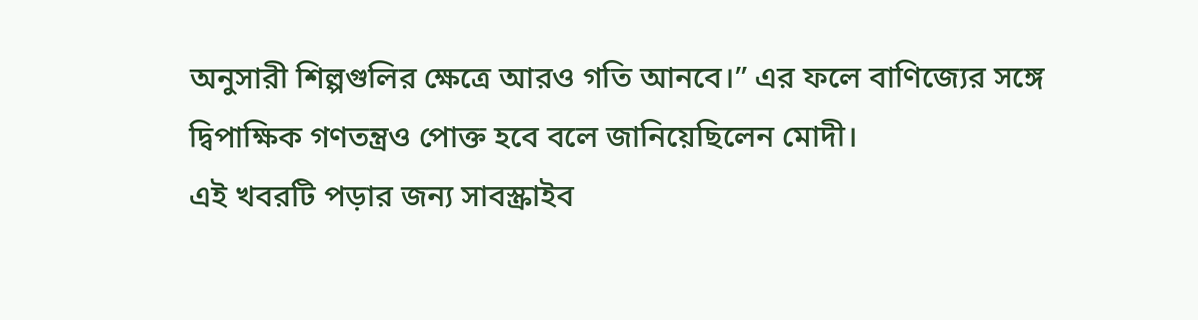অনুসারী শিল্পগুলির ক্ষেত্রে আরও গতি আনবে।” এর ফলে বাণিজ্যের সঙ্গে দ্বিপাক্ষিক গণতন্ত্রও পোক্ত হবে বলে জানিয়েছিলেন মোদী।
এই খবরটি পড়ার জন্য সাবস্ক্রাইব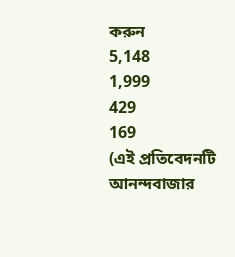করুন
5,148
1,999
429
169
(এই প্রতিবেদনটি আনন্দবাজার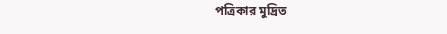পত্রিকার মুদ্রিত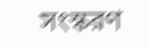সংস্করণ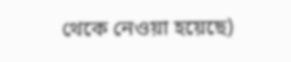থেকে নেওয়া হয়েছে)